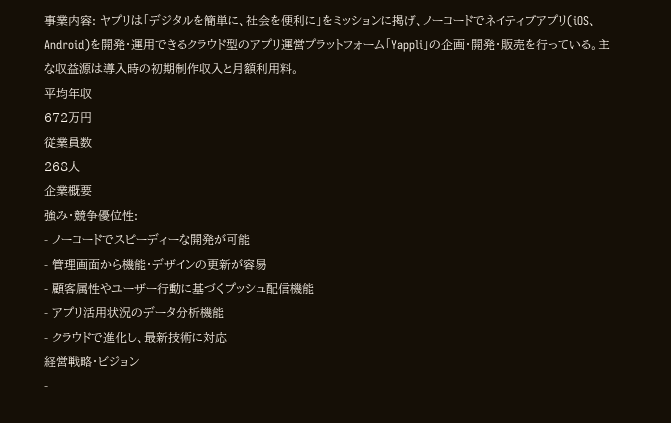事業内容: ヤプリは「デジタルを簡単に、社会を便利に」をミッションに掲げ、ノーコードでネイティブアプリ(iOS、Android)を開発・運用できるクラウド型のアプリ運営プラットフォーム「Yappli」の企画・開発・販売を行っている。主な収益源は導入時の初期制作収入と月額利用料。
平均年収
672万円
従業員数
268人
企業概要
強み・競争優位性:
- ノーコードでスピーディーな開発が可能
- 管理画面から機能・デザインの更新が容易
- 顧客属性やユーザー行動に基づくプッシュ配信機能
- アプリ活用状況のデータ分析機能
- クラウドで進化し、最新技術に対応
経営戦略・ビジョン
-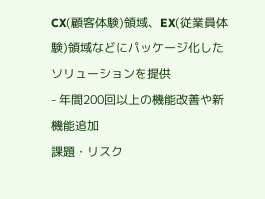CX(顧客体験)領域、EX(従業員体験)領域などにパッケージ化したソリューションを提供
- 年間200回以上の機能改善や新機能追加
課題・リスク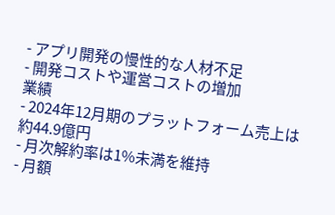- アプリ開発の慢性的な人材不足
- 開発コストや運営コストの増加
業績
- 2024年12月期のプラットフォーム売上は約44.9億円
- 月次解約率は1%未満を維持
- 月額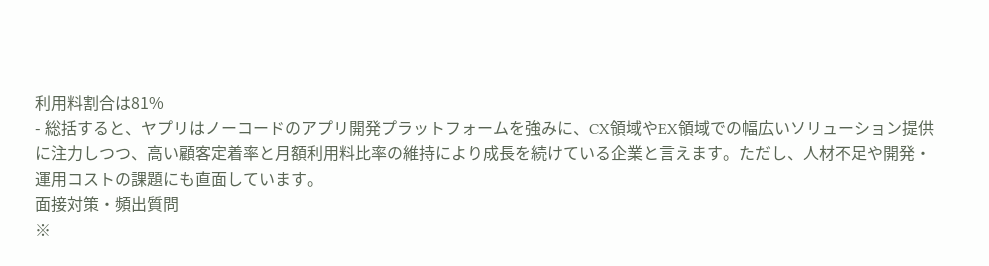利用料割合は81%
- 総括すると、ヤプリはノーコードのアプリ開発プラットフォームを強みに、CX領域やEX領域での幅広いソリューション提供に注力しつつ、高い顧客定着率と月額利用料比率の維持により成長を続けている企業と言えます。ただし、人材不足や開発・運用コストの課題にも直面しています。
面接対策・頻出質問
※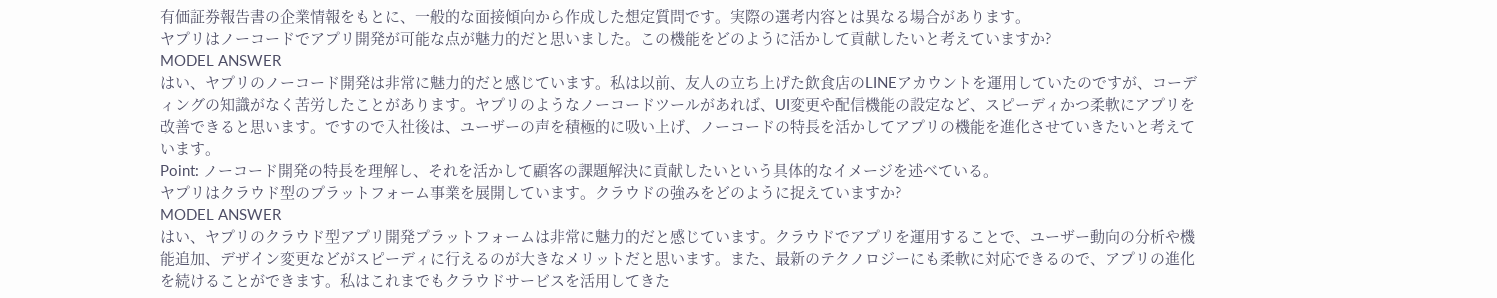有価証券報告書の企業情報をもとに、一般的な面接傾向から作成した想定質問です。実際の選考内容とは異なる場合があります。
ヤプリはノーコードでアプリ開発が可能な点が魅力的だと思いました。この機能をどのように活かして貢献したいと考えていますか?
MODEL ANSWER
はい、ヤプリのノーコード開発は非常に魅力的だと感じています。私は以前、友人の立ち上げた飲食店のLINEアカウントを運用していたのですが、コーディングの知識がなく苦労したことがあります。ヤプリのようなノーコードツールがあれば、UI変更や配信機能の設定など、スピーディかつ柔軟にアプリを改善できると思います。ですので入社後は、ユーザーの声を積極的に吸い上げ、ノーコードの特長を活かしてアプリの機能を進化させていきたいと考えています。
Point: ノーコード開発の特長を理解し、それを活かして顧客の課題解決に貢献したいという具体的なイメージを述べている。
ヤプリはクラウド型のプラットフォーム事業を展開しています。クラウドの強みをどのように捉えていますか?
MODEL ANSWER
はい、ヤプリのクラウド型アプリ開発プラットフォームは非常に魅力的だと感じています。クラウドでアプリを運用することで、ユーザー動向の分析や機能追加、デザイン変更などがスピーディに行えるのが大きなメリットだと思います。また、最新のテクノロジーにも柔軟に対応できるので、アプリの進化を続けることができます。私はこれまでもクラウドサービスを活用してきた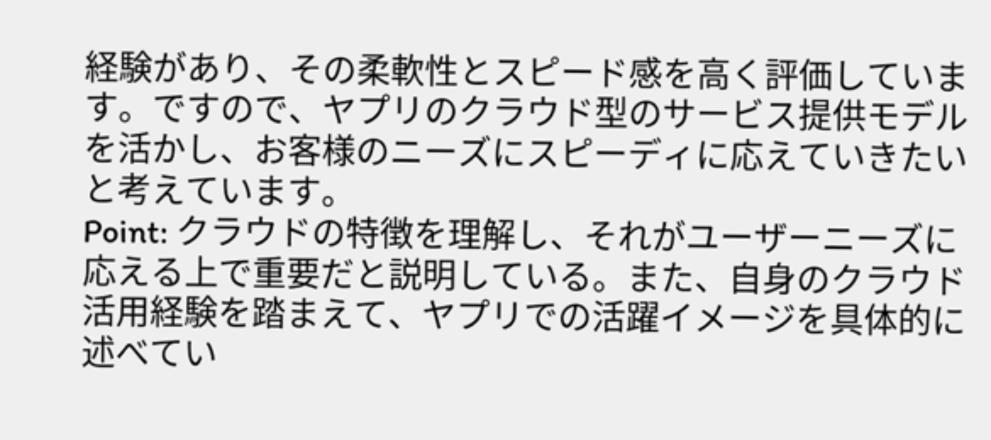経験があり、その柔軟性とスピード感を高く評価しています。ですので、ヤプリのクラウド型のサービス提供モデルを活かし、お客様のニーズにスピーディに応えていきたいと考えています。
Point: クラウドの特徴を理解し、それがユーザーニーズに応える上で重要だと説明している。また、自身のクラウド活用経験を踏まえて、ヤプリでの活躍イメージを具体的に述べてい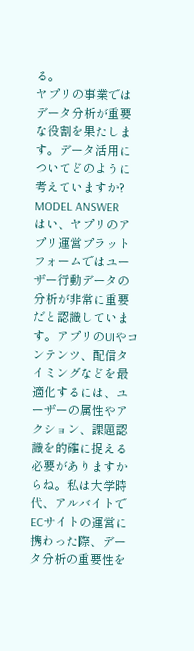る。
ヤプリの事業ではデータ分析が重要な役割を果たします。データ活用についてどのように考えていますか?
MODEL ANSWER
はい、ヤプリのアプリ運営プラットフォームではユーザー行動データの分析が非常に重要だと認識しています。アプリのUIやコンテンツ、配信タイミングなどを最適化するには、ユーザーの属性やアクション、課題認識を的確に捉える必要がありますからね。私は大学時代、アルバイトでECサイトの運営に携わった際、データ分析の重要性を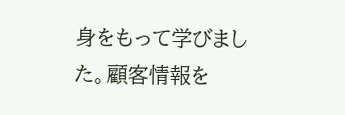身をもって学びました。顧客情報を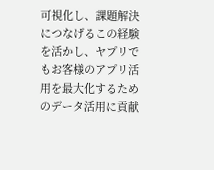可視化し、課題解決につなげるこの経験を活かし、ヤプリでもお客様のアプリ活用を最大化するためのデータ活用に貢献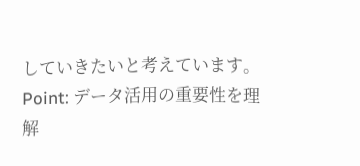していきたいと考えています。
Point: データ活用の重要性を理解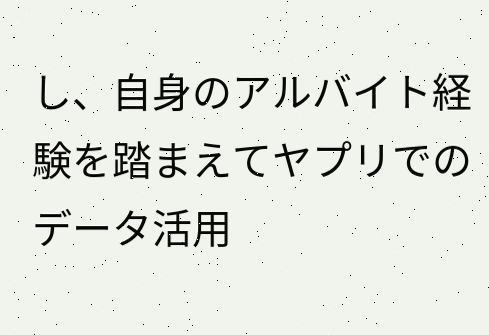し、自身のアルバイト経験を踏まえてヤプリでのデータ活用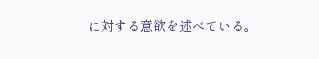に対する意欲を述べている。